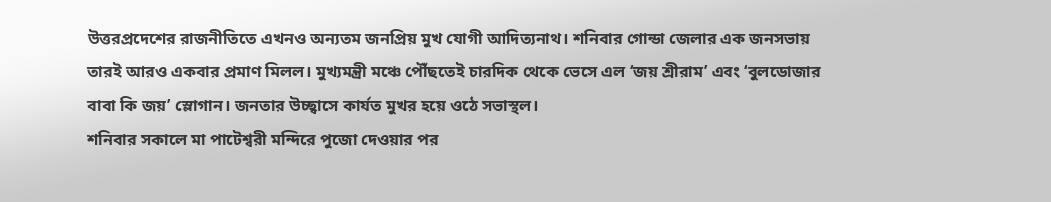উত্তরপ্রদেশের রাজনীতিতে এখনও অন্যতম জনপ্রিয় মুখ যোগী আদিত্যনাথ। শনিবার গোন্ডা জেলার এক জনসভায় তারই আরও একবার প্রমাণ মিলল। মুখ্যমন্ত্রী মঞ্চে পৌঁছতেই চারদিক থেকে ভেসে এল ‘জয় শ্রীরাম’ এবং ‘বুলডোজার বাবা কি জয়’ স্লোগান। জনতার উচ্ছ্বাসে কার্যত মুখর হয়ে ওঠে সভাস্থল।
শনিবার সকালে মা পাটেশ্বরী মন্দিরে পুজো দেওয়ার পর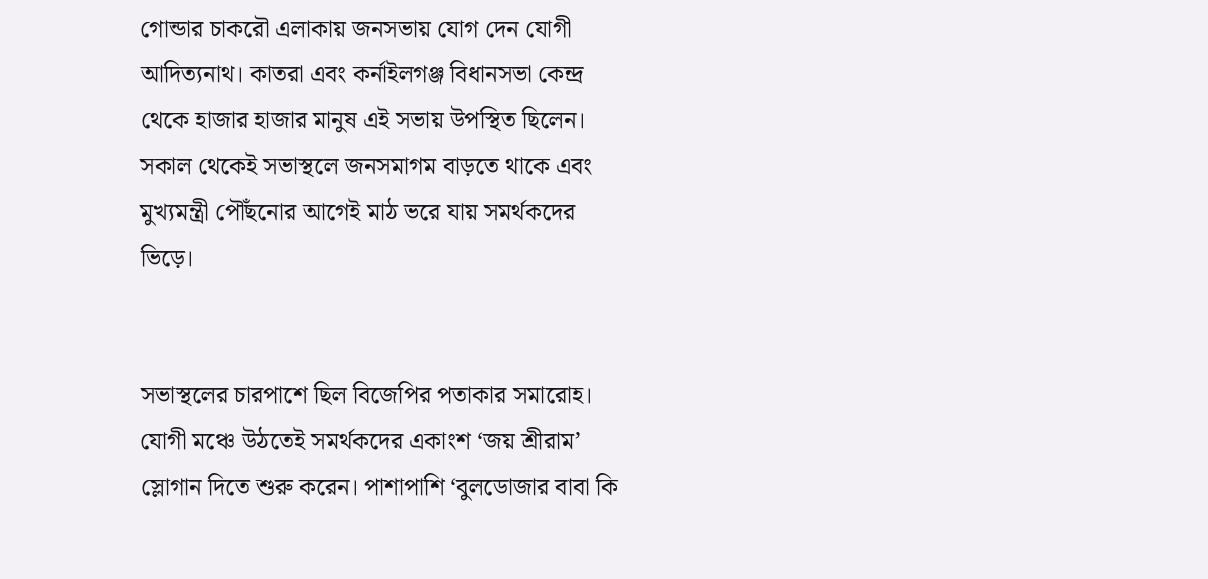গোন্ডার চাকরৌ এলাকায় জনসভায় যোগ দেন যোগী আদিত্যনাথ। কাতরা এবং কর্নাইলগঞ্জ বিধানসভা কেন্দ্র থেকে হাজার হাজার মানুষ এই সভায় উপস্থিত ছিলেন। সকাল থেকেই সভাস্থলে জনসমাগম বাড়তে থাকে এবং মুখ্যমন্ত্রী পৌঁছনোর আগেই মাঠ ভরে যায় সমর্থকদের ভিড়ে।


সভাস্থলের চারপাশে ছিল বিজেপির পতাকার সমারোহ। যোগী মঞ্চে উঠতেই সমর্থকদের একাংশ ‘জয় শ্রীরাম’ স্লোগান দিতে শুরু করেন। পাশাপাশি ‘বুলডোজার বাবা কি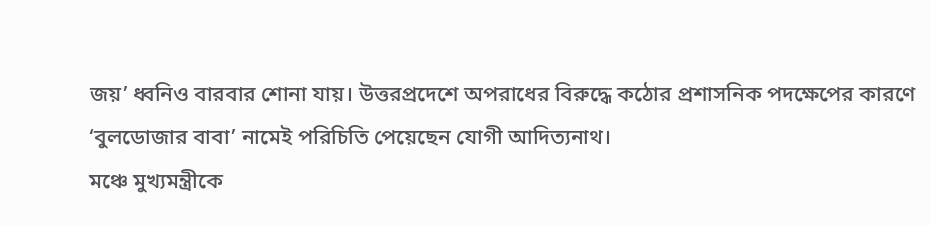জয়’ ধ্বনিও বারবার শোনা যায়। উত্তরপ্রদেশে অপরাধের বিরুদ্ধে কঠোর প্রশাসনিক পদক্ষেপের কারণে ‘বুলডোজার বাবা’ নামেই পরিচিতি পেয়েছেন যোগী আদিত্যনাথ।
মঞ্চে মুখ্যমন্ত্রীকে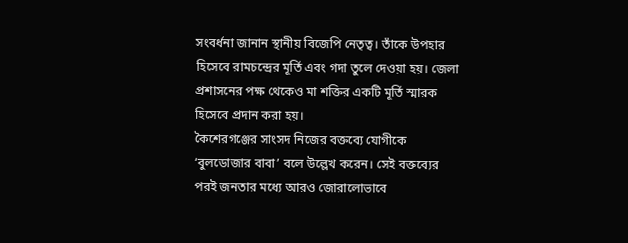সংবর্ধনা জানান স্থানীয় বিজেপি নেতৃত্ব। তাঁকে উপহার হিসেবে রামচন্দ্রের মূর্তি এবং গদা তুলে দেওয়া হয়। জেলা প্রশাসনের পক্ষ থেকেও মা শক্তির একটি মূর্তি স্মারক হিসেবে প্রদান করা হয়।
কৈশেরগঞ্জের সাংসদ নিজের বক্তব্যে যোগীকে ‘বুলডোজার বাবা’ বলে উল্লেখ করেন। সেই বক্তব্যের পরই জনতার মধ্যে আরও জোরালোভাবে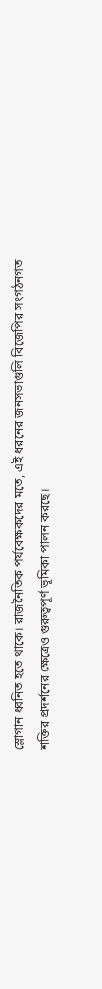স্লোগান ধ্বনিত হতে থাকে। রাজনৈতিক পর্যবেক্ষকদের মতে, এই ধরনের জনসভাগুলি বিজেপির সংগঠনগত শক্তির প্রদর্শনের ক্ষেত্রেও গুরুত্বপূর্ণ ভূমিকা পালন করছে।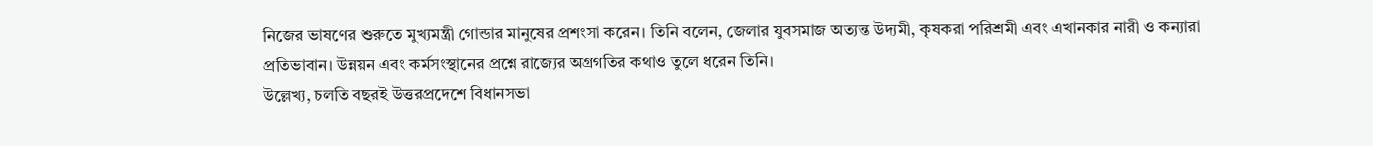নিজের ভাষণের শুরুতে মুখ্যমন্ত্রী গোন্ডার মানুষের প্রশংসা করেন। তিনি বলেন, জেলার যুবসমাজ অত্যন্ত উদ্যমী, কৃষকরা পরিশ্রমী এবং এখানকার নারী ও কন্যারা প্রতিভাবান। উন্নয়ন এবং কর্মসংস্থানের প্রশ্নে রাজ্যের অগ্রগতির কথাও তুলে ধরেন তিনি।
উল্লেখ্য, চলতি বছরই উত্তরপ্রদেশে বিধানসভা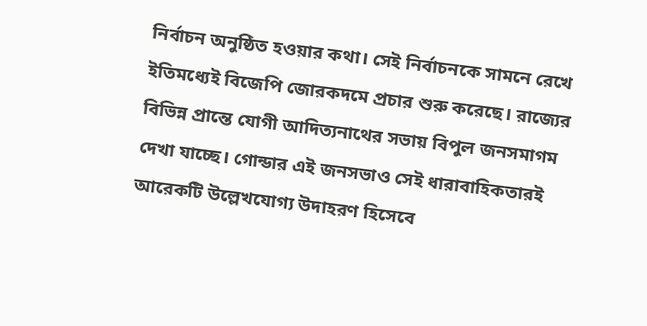নির্বাচন অনুষ্ঠিত হওয়ার কথা। সেই নির্বাচনকে সামনে রেখে ইতিমধ্যেই বিজেপি জোরকদমে প্রচার শুরু করেছে। রাজ্যের বিভিন্ন প্রান্তে যোগী আদিত্যনাথের সভায় বিপুল জনসমাগম দেখা যাচ্ছে। গোন্ডার এই জনসভাও সেই ধারাবাহিকতারই আরেকটি উল্লেখযোগ্য উদাহরণ হিসেবে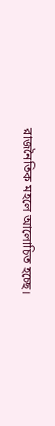রাজনৈতিক মহলে আলোচিত হচ্ছে।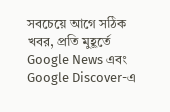সবচেয়ে আগে সঠিক খবর, প্রতি মুহূর্তে
Google News এবং Google Discover-এ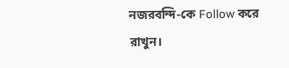নজরবন্দি-কে Follow করে রাখুন।